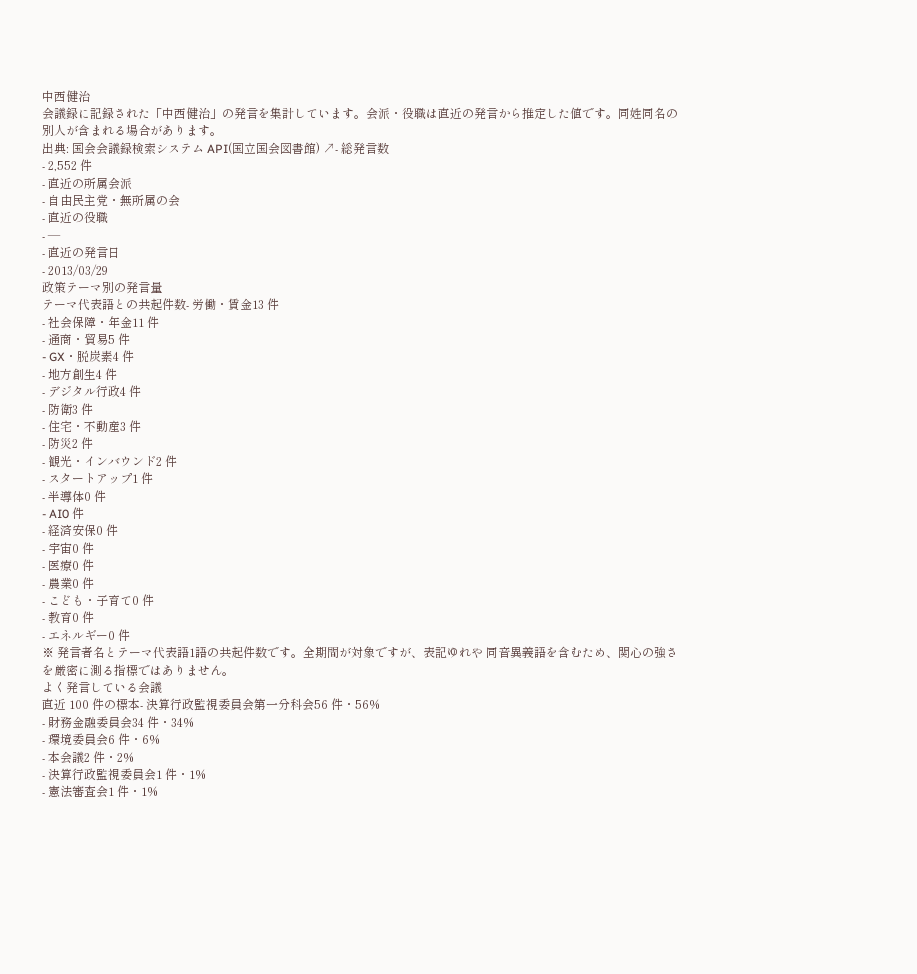中西健治
会議録に記録された「中西健治」の発言を集計しています。会派・役職は直近の発言から推定した値です。同姓同名の別人が含まれる場合があります。
出典: 国会会議録検索システム API(国立国会図書館) ↗- 総発言数
- 2,552 件
- 直近の所属会派
- 自由民主党・無所属の会
- 直近の役職
- —
- 直近の発言日
- 2013/03/29
政策テーマ別の発言量
テーマ代表語との共起件数- 労働・賃金13 件
- 社会保障・年金11 件
- 通商・貿易5 件
- GX・脱炭素4 件
- 地方創生4 件
- デジタル行政4 件
- 防衛3 件
- 住宅・不動産3 件
- 防災2 件
- 観光・インバウンド2 件
- スタートアップ1 件
- 半導体0 件
- AI0 件
- 経済安保0 件
- 宇宙0 件
- 医療0 件
- 農業0 件
- こども・子育て0 件
- 教育0 件
- エネルギー0 件
※ 発言者名とテーマ代表語1語の共起件数です。全期間が対象ですが、表記ゆれや 同音異義語を含むため、関心の強さを厳密に測る指標ではありません。
よく発言している会議
直近 100 件の標本- 決算行政監視委員会第一分科会56 件・56%
- 財務金融委員会34 件・34%
- 環境委員会6 件・6%
- 本会議2 件・2%
- 決算行政監視委員会1 件・1%
- 憲法審査会1 件・1%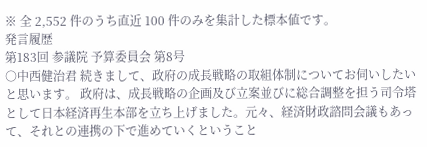※ 全 2,552 件のうち直近 100 件のみを集計した標本値です。
発言履歴
第183回 参議院 予算委員会 第8号
○中西健治君 続きまして、政府の成長戦略の取組体制についてお伺いしたいと思います。 政府は、成長戦略の企画及び立案並びに総合調整を担う司令塔として日本経済再生本部を立ち上げました。元々、経済財政諮問会議もあって、それとの連携の下で進めていくということ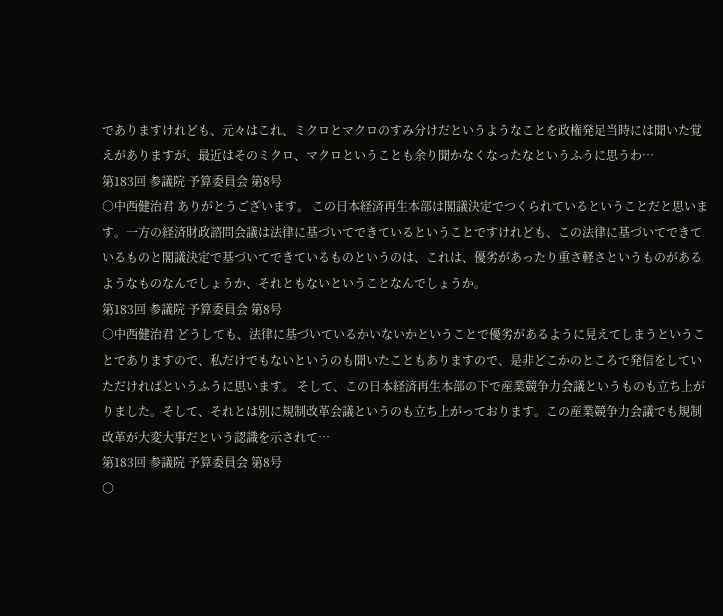でありますけれども、元々はこれ、ミクロとマクロのすみ分けだというようなことを政権発足当時には聞いた覚えがありますが、最近はそのミクロ、マクロということも余り聞かなくなったなというふうに思うわ…
第183回 参議院 予算委員会 第8号
○中西健治君 ありがとうございます。 この日本経済再生本部は閣議決定でつくられているということだと思います。一方の経済財政諮問会議は法律に基づいてできているということですけれども、この法律に基づいてできているものと閣議決定で基づいてできているものというのは、これは、優劣があったり重さ軽さというものがあるようなものなんでしょうか、それともないということなんでしょうか。
第183回 参議院 予算委員会 第8号
○中西健治君 どうしても、法律に基づいているかいないかということで優劣があるように見えてしまうということでありますので、私だけでもないというのも聞いたこともありますので、是非どこかのところで発信をしていただければというふうに思います。 そして、この日本経済再生本部の下で産業競争力会議というものも立ち上がりました。そして、それとは別に規制改革会議というのも立ち上がっております。この産業競争力会議でも規制改革が大変大事だという認識を示されて…
第183回 参議院 予算委員会 第8号
○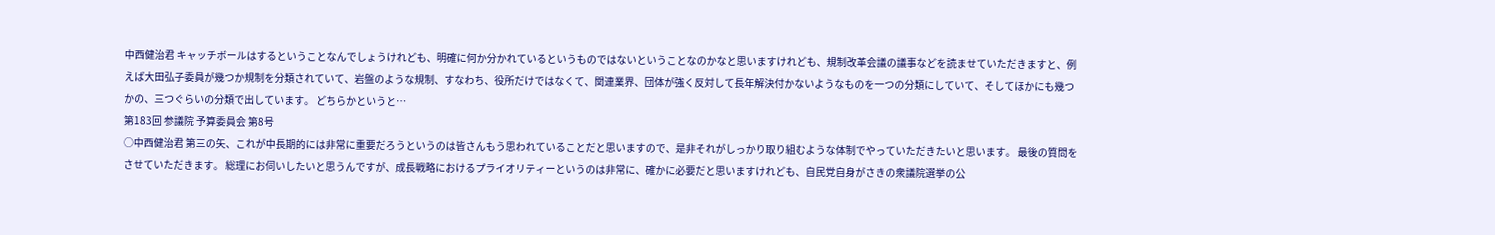中西健治君 キャッチボールはするということなんでしょうけれども、明確に何か分かれているというものではないということなのかなと思いますけれども、規制改革会議の議事などを読ませていただきますと、例えば大田弘子委員が幾つか規制を分類されていて、岩盤のような規制、すなわち、役所だけではなくて、関連業界、団体が強く反対して長年解決付かないようなものを一つの分類にしていて、そしてほかにも幾つかの、三つぐらいの分類で出しています。 どちらかというと…
第183回 参議院 予算委員会 第8号
○中西健治君 第三の矢、これが中長期的には非常に重要だろうというのは皆さんもう思われていることだと思いますので、是非それがしっかり取り組むような体制でやっていただきたいと思います。 最後の質問をさせていただきます。 総理にお伺いしたいと思うんですが、成長戦略におけるプライオリティーというのは非常に、確かに必要だと思いますけれども、自民党自身がさきの衆議院選挙の公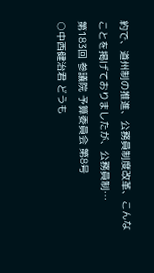約で、道州制の推進、公務員制度改革、こんなことを掲げておりましたが、公務員制…
第183回 参議院 予算委員会 第8号
○中西健治君 どうも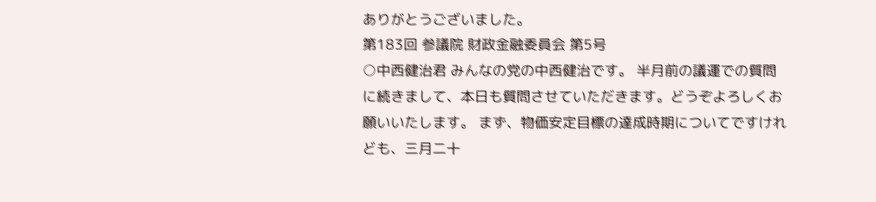ありがとうございました。
第183回 参議院 財政金融委員会 第5号
○中西健治君 みんなの党の中西健治です。 半月前の議運での質問に続きまして、本日も質問させていただきます。どうぞよろしくお願いいたします。 まず、物価安定目標の達成時期についてですけれども、三月二十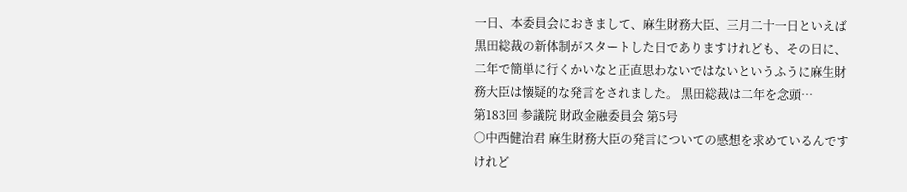一日、本委員会におきまして、麻生財務大臣、三月二十一日といえば黒田総裁の新体制がスタートした日でありますけれども、その日に、二年で簡単に行くかいなと正直思わないではないというふうに麻生財務大臣は懐疑的な発言をされました。 黒田総裁は二年を念頭…
第183回 参議院 財政金融委員会 第5号
○中西健治君 麻生財務大臣の発言についての感想を求めているんですけれど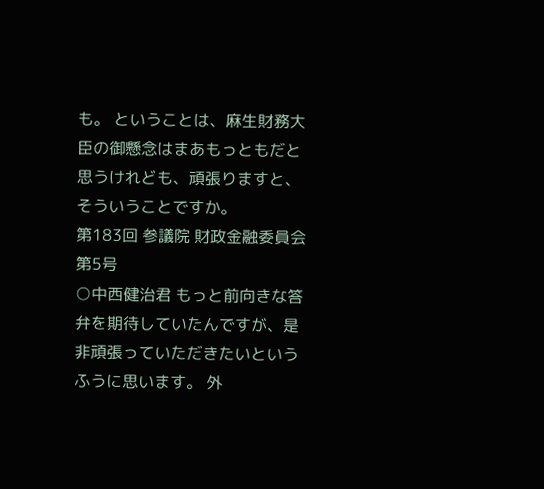も。 ということは、麻生財務大臣の御懸念はまあもっともだと思うけれども、頑張りますと、そういうことですか。
第183回 参議院 財政金融委員会 第5号
○中西健治君 もっと前向きな答弁を期待していたんですが、是非頑張っていただきたいというふうに思います。 外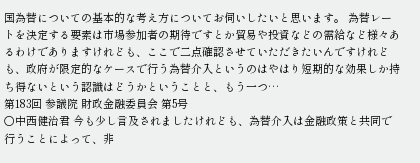国為替についての基本的な考え方についてお伺いしたいと思います。 為替レートを決定する要素は市場参加者の期待ですとか貿易や投資などの需給など様々あるわけでありますけれども、ここで二点確認させていただきたいんですけれども、政府が限定的なケースで行う為替介入というのはやはり短期的な効果しか持ち得ないという認識はどうかということと、もう一つ…
第183回 参議院 財政金融委員会 第5号
○中西健治君 今も少し言及されましたけれども、為替介入は金融政策と共同で行うことによって、非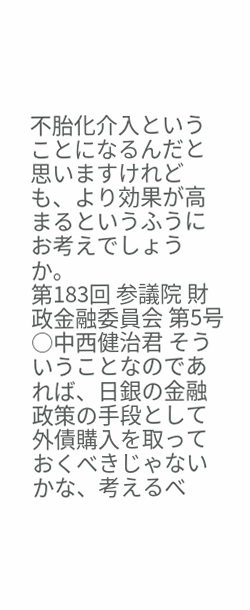不胎化介入ということになるんだと思いますけれども、より効果が高まるというふうにお考えでしょうか。
第183回 参議院 財政金融委員会 第5号
○中西健治君 そういうことなのであれば、日銀の金融政策の手段として外債購入を取っておくべきじゃないかな、考えるべ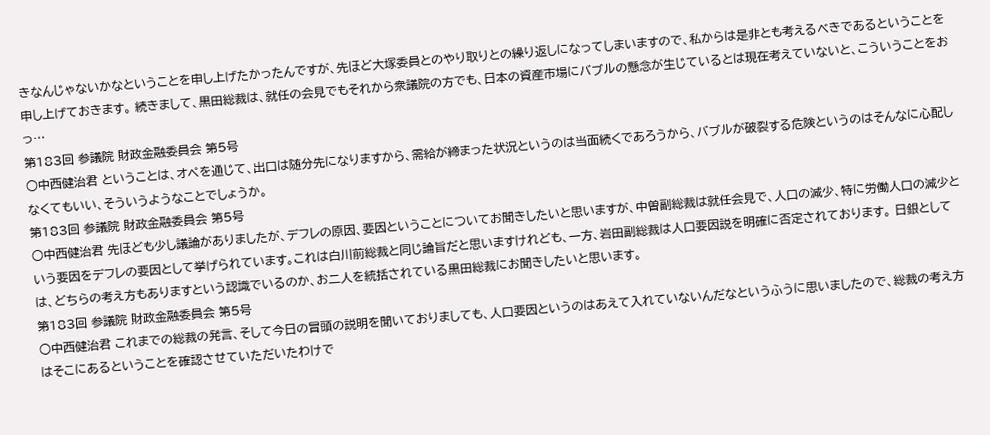きなんじゃないかなということを申し上げたかったんですが、先ほど大塚委員とのやり取りとの繰り返しになってしまいますので、私からは是非とも考えるべきであるということを申し上げておきます。 続きまして、黒田総裁は、就任の会見でもそれから衆議院の方でも、日本の資産市場にバブルの懸念が生じているとは現在考えていないと、こういうことをおっ…
第183回 参議院 財政金融委員会 第5号
○中西健治君 ということは、オペを通じて、出口は随分先になりますから、需給が締まった状況というのは当面続くであろうから、バブルが破裂する危険というのはそんなに心配しなくてもいい、そういうようなことでしょうか。
第183回 参議院 財政金融委員会 第5号
○中西健治君 先ほども少し議論がありましたが、デフレの原因、要因ということについてお聞きしたいと思いますが、中曽副総裁は就任会見で、人口の減少、特に労働人口の減少という要因をデフレの要因として挙げられています。これは白川前総裁と同じ論旨だと思いますけれども、一方、岩田副総裁は人口要因説を明確に否定されております。 日銀としては、どちらの考え方もありますという認識でいるのか、お二人を統括されている黒田総裁にお聞きしたいと思います。
第183回 参議院 財政金融委員会 第5号
○中西健治君 これまでの総裁の発言、そして今日の冒頭の説明を聞いておりましても、人口要因というのはあえて入れていないんだなというふうに思いましたので、総裁の考え方はそこにあるということを確認させていただいたわけで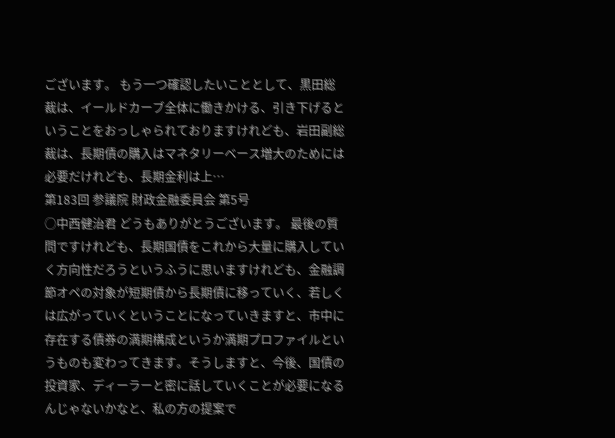ございます。 もう一つ確認したいこととして、黒田総裁は、イールドカーブ全体に働きかける、引き下げるということをおっしゃられておりますけれども、岩田副総裁は、長期債の購入はマネタリーベース増大のためには必要だけれども、長期金利は上…
第183回 参議院 財政金融委員会 第5号
○中西健治君 どうもありがとうございます。 最後の質問ですけれども、長期国債をこれから大量に購入していく方向性だろうというふうに思いますけれども、金融調節オペの対象が短期債から長期債に移っていく、若しくは広がっていくということになっていきますと、市中に存在する債券の満期構成というか満期プロファイルというものも変わってきます。そうしますと、今後、国債の投資家、ディーラーと密に話していくことが必要になるんじゃないかなと、私の方の提案で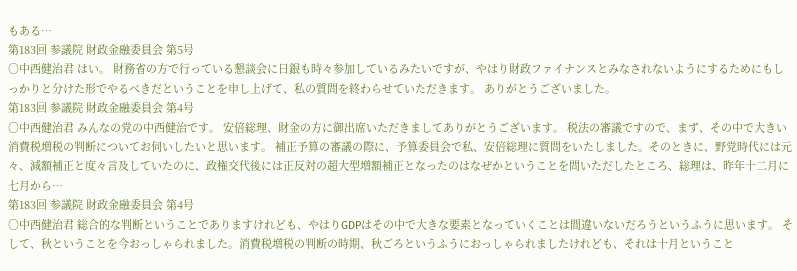もある…
第183回 参議院 財政金融委員会 第5号
○中西健治君 はい。 財務省の方で行っている懇談会に日銀も時々参加しているみたいですが、やはり財政ファイナンスとみなされないようにするためにもしっかりと分けた形でやるべきだということを申し上げて、私の質問を終わらせていただきます。 ありがとうございました。
第183回 参議院 財政金融委員会 第4号
○中西健治君 みんなの党の中西健治です。 安倍総理、財金の方に御出席いただきましてありがとうございます。 税法の審議ですので、まず、その中で大きい消費税増税の判断についてお伺いしたいと思います。 補正予算の審議の際に、予算委員会で私、安倍総理に質問をいたしました。そのときに、野党時代には元々、減額補正と度々言及していたのに、政権交代後には正反対の超大型増額補正となったのはなぜかということを問いただしたところ、総理は、昨年十二月に七月から…
第183回 参議院 財政金融委員会 第4号
○中西健治君 総合的な判断ということでありますけれども、やはりGDPはその中で大きな要素となっていくことは間違いないだろうというふうに思います。 そして、秋ということを今おっしゃられました。消費税増税の判断の時期、秋ごろというふうにおっしゃられましたけれども、それは十月ということ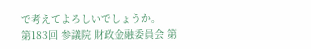で考えてよろしいでしょうか。
第183回 参議院 財政金融委員会 第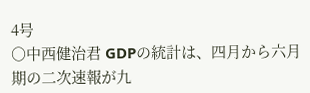4号
○中西健治君 GDPの統計は、四月から六月期の二次速報が九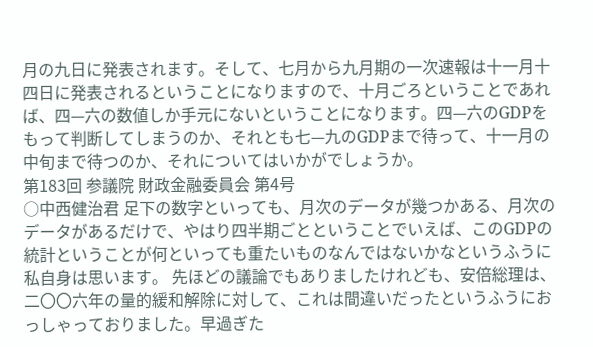月の九日に発表されます。そして、七月から九月期の一次速報は十一月十四日に発表されるということになりますので、十月ごろということであれば、四—六の数値しか手元にないということになります。四—六のGDPをもって判断してしまうのか、それとも七—九のGDPまで待って、十一月の中旬まで待つのか、それについてはいかがでしょうか。
第183回 参議院 財政金融委員会 第4号
○中西健治君 足下の数字といっても、月次のデータが幾つかある、月次のデータがあるだけで、やはり四半期ごとということでいえば、このGDPの統計ということが何といっても重たいものなんではないかなというふうに私自身は思います。 先ほどの議論でもありましたけれども、安倍総理は、二〇〇六年の量的緩和解除に対して、これは間違いだったというふうにおっしゃっておりました。早過ぎた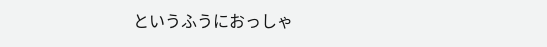というふうにおっしゃ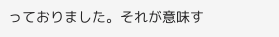っておりました。それが意味す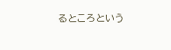るところという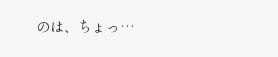のは、ちょっ…